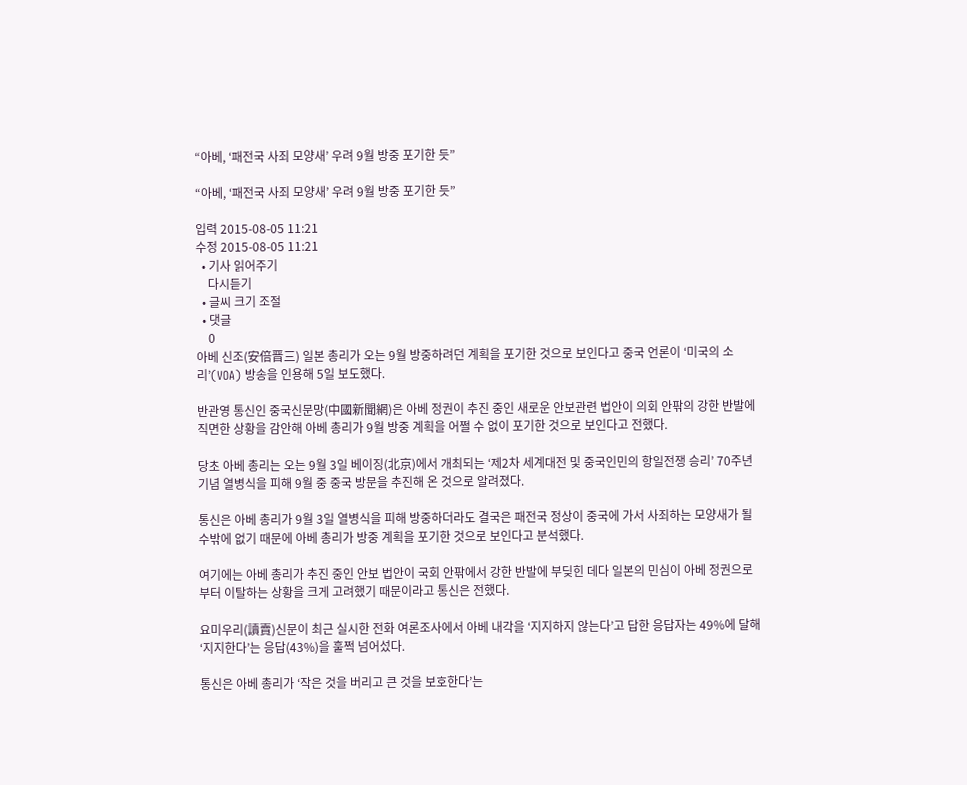“아베, ‘패전국 사죄 모양새’ 우려 9월 방중 포기한 듯”

“아베, ‘패전국 사죄 모양새’ 우려 9월 방중 포기한 듯”

입력 2015-08-05 11:21
수정 2015-08-05 11:21
  • 기사 읽어주기
    다시듣기
  • 글씨 크기 조절
  • 댓글
    0
아베 신조(安倍晋三) 일본 총리가 오는 9월 방중하려던 계획을 포기한 것으로 보인다고 중국 언론이 ‘미국의 소리’(VOA) 방송을 인용해 5일 보도했다.

반관영 통신인 중국신문망(中國新聞網)은 아베 정권이 추진 중인 새로운 안보관련 법안이 의회 안팎의 강한 반발에 직면한 상황을 감안해 아베 총리가 9월 방중 계획을 어쩔 수 없이 포기한 것으로 보인다고 전했다.

당초 아베 총리는 오는 9월 3일 베이징(北京)에서 개최되는 ‘제2차 세계대전 및 중국인민의 항일전쟁 승리’ 70주년 기념 열병식을 피해 9월 중 중국 방문을 추진해 온 것으로 알려졌다.

통신은 아베 총리가 9월 3일 열병식을 피해 방중하더라도 결국은 패전국 정상이 중국에 가서 사죄하는 모양새가 될 수밖에 없기 때문에 아베 총리가 방중 계획을 포기한 것으로 보인다고 분석했다.

여기에는 아베 총리가 추진 중인 안보 법안이 국회 안팎에서 강한 반발에 부딪힌 데다 일본의 민심이 아베 정권으로부터 이탈하는 상황을 크게 고려했기 때문이라고 통신은 전했다.

요미우리(讀賣)신문이 최근 실시한 전화 여론조사에서 아베 내각을 ‘지지하지 않는다’고 답한 응답자는 49%에 달해 ‘지지한다’는 응답(43%)을 훌쩍 넘어섰다.

통신은 아베 총리가 ‘작은 것을 버리고 큰 것을 보호한다’는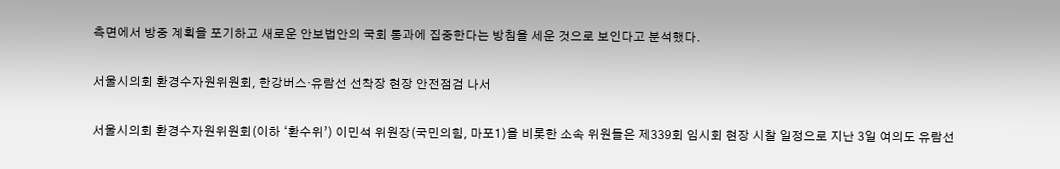측면에서 방중 계획을 포기하고 새로운 안보법안의 국회 통과에 집중한다는 방침을 세운 것으로 보인다고 분석했다.

서울시의회 환경수자원위원회, 한강버스·유람선 선착장 현장 안전점검 나서

서울시의회 환경수자원위원회(이하 ‘환수위’) 이민석 위원장(국민의힘, 마포1)을 비롯한 소속 위원들은 제339회 임시회 현장 시찰 일정으로 지난 3일 여의도 유람선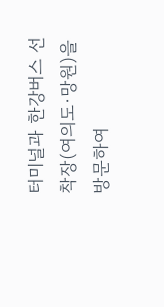터미널과 한강버스 선착장(여의도·망원)을 방문하여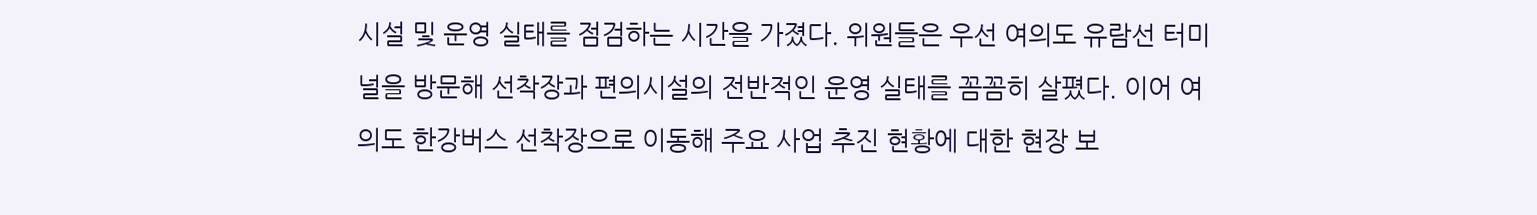시설 및 운영 실태를 점검하는 시간을 가졌다. 위원들은 우선 여의도 유람선 터미널을 방문해 선착장과 편의시설의 전반적인 운영 실태를 꼼꼼히 살폈다. 이어 여의도 한강버스 선착장으로 이동해 주요 사업 추진 현황에 대한 현장 보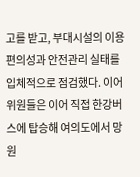고를 받고, 부대시설의 이용 편의성과 안전관리 실태를 입체적으로 점검했다. 이어 위원들은 이어 직접 한강버스에 탑승해 여의도에서 망원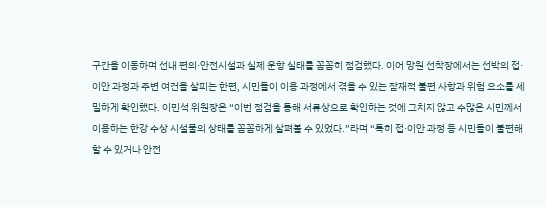구간을 이동하며 선내 편의·안전시설과 실제 운항 실태를 꼼꼼히 점검했다. 이어 망원 선착장에서는 선박의 접·이안 과정과 주변 여건을 살피는 한편, 시민들이 이용 과정에서 겪을 수 있는 잠재적 불편 사항과 위험 요소를 세밀하게 확인했다. 이민석 위원장은 “이번 점검을 통해 서류상으로 확인하는 것에 그치지 않고 수많은 시민께서 이용하는 한강 수상 시설물의 상태를 꼼꼼하게 살펴볼 수 있었다.”라며 “특히 접·이안 과정 등 시민들이 불편해할 수 있거나 안전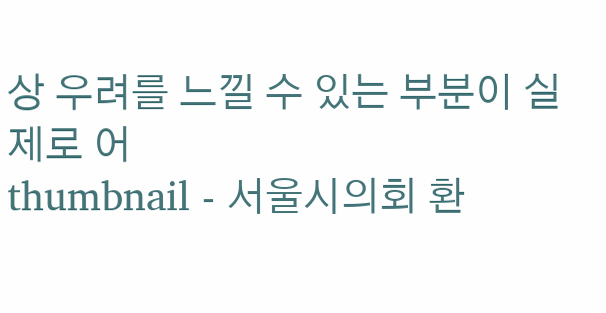상 우려를 느낄 수 있는 부분이 실제로 어
thumbnail - 서울시의회 환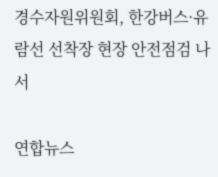경수자원위원회, 한강버스·유람선 선착장 현장 안전점검 나서

연합뉴스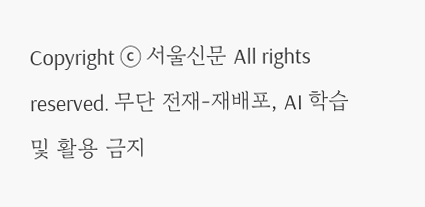Copyright ⓒ 서울신문 All rights reserved. 무단 전재-재배포, AI 학습 및 활용 금지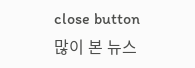close button
많이 본 뉴스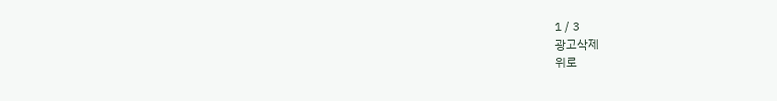1 / 3
광고삭제
위로